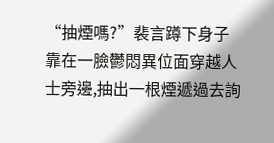“抽煙嗎?”裴言蹲下身子靠在一臉鬱悶異位面穿越人士旁邊,抽出一根煙遞過去詢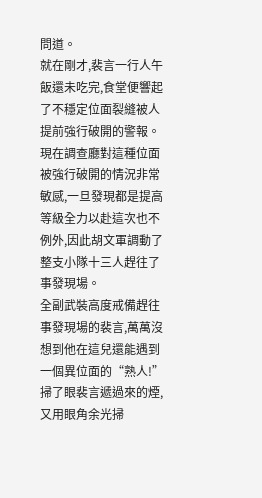問道。
就在剛才,裴言一行人午飯還未吃完,食堂便響起了不穩定位面裂縫被人提前強行破開的警報。
現在調查廳對這種位面被強行破開的情況非常敏感,一旦發現都是提高等級全力以赴這次也不例外,因此胡文軍調動了整支小隊十三人趕往了事發現場。
全副武裝高度戒備趕往事發現場的裴言,萬萬沒想到他在這兒還能遇到一個異位面的“熟人!”
掃了眼裴言遞過來的煙,又用眼角余光掃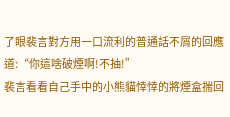了眼裴言對方用一口流利的普通話不屑的回應道:“你這啥破煙啊!不抽!”
裴言看看自己手中的小熊貓悻悻的將煙盒揣回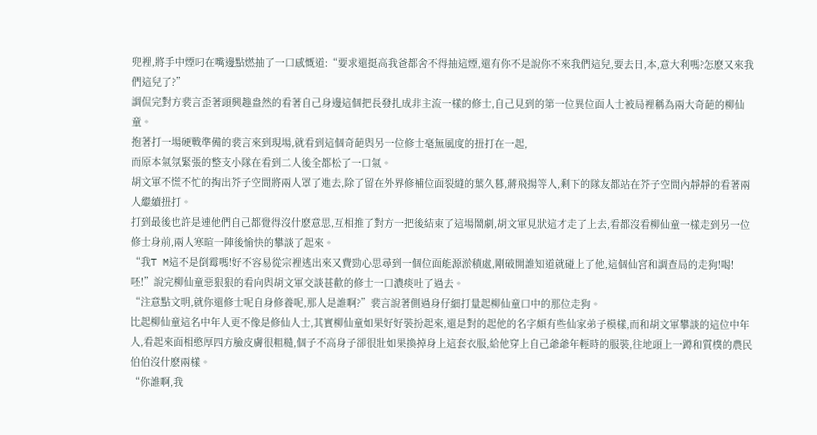兜裡,將手中煙叼在嘴邊點燃抽了一口感慨道:“要求還挺高我爸都舍不得抽這煙,還有你不是說你不來我們這兒,要去日,本,意大利嗎?怎麽又來我們這兒了?”
調侃完對方裴言歪著頭興趣盎然的看著自己身邊這個把長發扎成非主流一樣的修士,自己見到的第一位異位面人士被局裡稱為兩大奇葩的柳仙童。
抱著打一場硬戰準備的裴言來到現場,就看到這個奇葩與另一位修士毫無風度的扭打在一起,
而原本氣氛緊張的整支小隊在看到二人後全都松了一口氣。
胡文軍不慌不忙的掏出芥子空間將兩人罩了進去,除了留在外界修補位面裂縫的葉久暮,蔣飛揚等人,剩下的隊友都站在芥子空間內靜靜的看著兩人繼續扭打。
打到最後也許是連他們自己都覺得沒什麽意思,互相推了對方一把後結束了這場鬧劇,胡文軍見狀這才走了上去,看都沒看柳仙童一樣走到另一位修士身前,兩人寒暄一陣後愉快的攀談了起來。
“我T M這不是倒霉嗎!好不容易從宗裡逃出來又費勁心思尋到一個位面能源淤積處,剛破開誰知道就碰上了他,這個仙宮和調查局的走狗!喝!呸!”說完柳仙童惡狠狠的看向與胡文軍交談甚歡的修士一口濃痰吐了過去。
“注意點文明,就你還修士呢自身修養呢,那人是誰啊?”裴言說著側過身仔細打量起柳仙童口中的那位走狗。
比起柳仙童這名中年人更不像是修仙人士,其實柳仙童如果好好裝扮起來,還是對的起他的名字頗有些仙家弟子模樣,而和胡文軍攀談的這位中年人,看起來面相憨厚四方臉皮膚很粗糙,個子不高身子卻很壯如果換掉身上這套衣服,給他穿上自己爺爺年輕時的服裝,往地頭上一蹲和質樸的農民伯伯沒什麽兩樣。
“你誰啊,我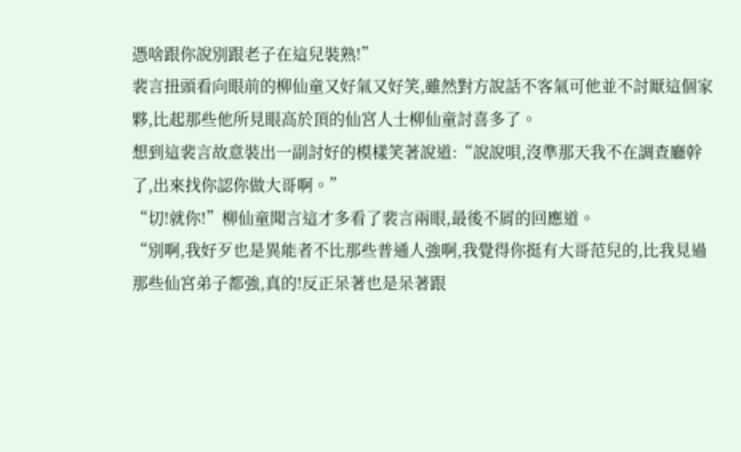憑啥跟你說別跟老子在這兒裝熟!”
裴言扭頭看向眼前的柳仙童又好氣又好笑,雖然對方說話不客氣可他並不討厭這個家夥,比起那些他所見眼高於頂的仙宮人士柳仙童討喜多了。
想到這裴言故意裝出一副討好的模樣笑著說道:“說說唄,沒準那天我不在調查廳幹了,出來找你認你做大哥啊。”
“切!就你!”柳仙童聞言這才多看了裴言兩眼,最後不屑的回應道。
“別啊,我好歹也是異能者不比那些普通人強啊,我覺得你挺有大哥范兒的,比我見過那些仙宮弟子都強,真的!反正呆著也是呆著跟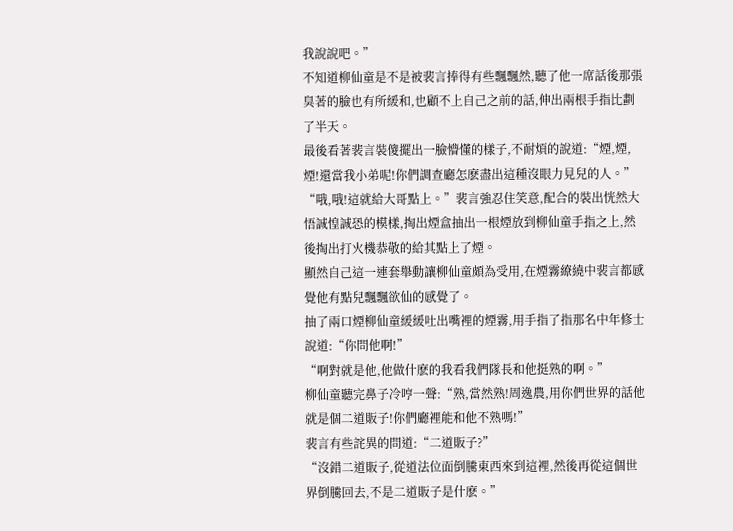我說說吧。”
不知道柳仙童是不是被裴言捧得有些飄飄然,聽了他一席話後那張臭著的臉也有所緩和,也顧不上自己之前的話,伸出兩根手指比劃了半天。
最後看著裴言裝傻擺出一臉懵懂的樣子,不耐煩的說道:“煙,煙,煙!還當我小弟呢!你們調查廳怎麽盡出這種沒眼力見兒的人。”
“哦,哦!這就給大哥點上。”裴言強忍住笑意,配合的裝出恍然大悟誠惶誠恐的模樣,掏出煙盒抽出一根煙放到柳仙童手指之上,然後掏出打火機恭敬的給其點上了煙。
顯然自己這一連套舉動讓柳仙童頗為受用,在煙霧繚繞中裴言都感覺他有點兒飄飄欲仙的感覺了。
抽了兩口煙柳仙童緩緩吐出嘴裡的煙霧,用手指了指那名中年修士說道:“你問他啊!”
“啊對就是他,他做什麽的我看我們隊長和他挺熟的啊。”
柳仙童聽完鼻子冷哼一聲:“熟,當然熟!周逸農,用你們世界的話他就是個二道販子!你們廳裡能和他不熟嗎!”
裴言有些詫異的問道:“二道販子?”
“沒錯二道販子,從道法位面倒騰東西來到這裡,然後再從這個世界倒騰回去,不是二道販子是什麽。”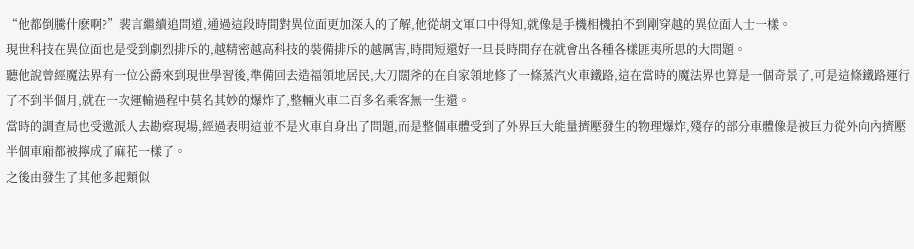“他都倒騰什麽啊?”裴言繼續追問道,通過這段時間對異位面更加深入的了解,他從胡文軍口中得知,就像是手機相機拍不到剛穿越的異位面人士一樣。
現世科技在異位面也是受到劇烈排斥的,越精密越高科技的裝備排斥的越厲害,時間短還好一旦長時間存在就會出各種各樣匪夷所思的大問題。
聽他說曾經魔法界有一位公爵來到現世學習後,準備回去造福領地居民,大刀闊斧的在自家領地修了一條蒸汽火車鐵路,這在當時的魔法界也算是一個奇景了,可是這條鐵路運行了不到半個月,就在一次運輸過程中莫名其妙的爆炸了,整輛火車二百多名乘客無一生還。
當時的調查局也受邀派人去勘察現場,經過表明這並不是火車自身出了問題,而是整個車體受到了外界巨大能量擠壓發生的物理爆炸,殘存的部分車體像是被巨力從外向內擠壓半個車廂都被擰成了麻花一樣了。
之後由發生了其他多起類似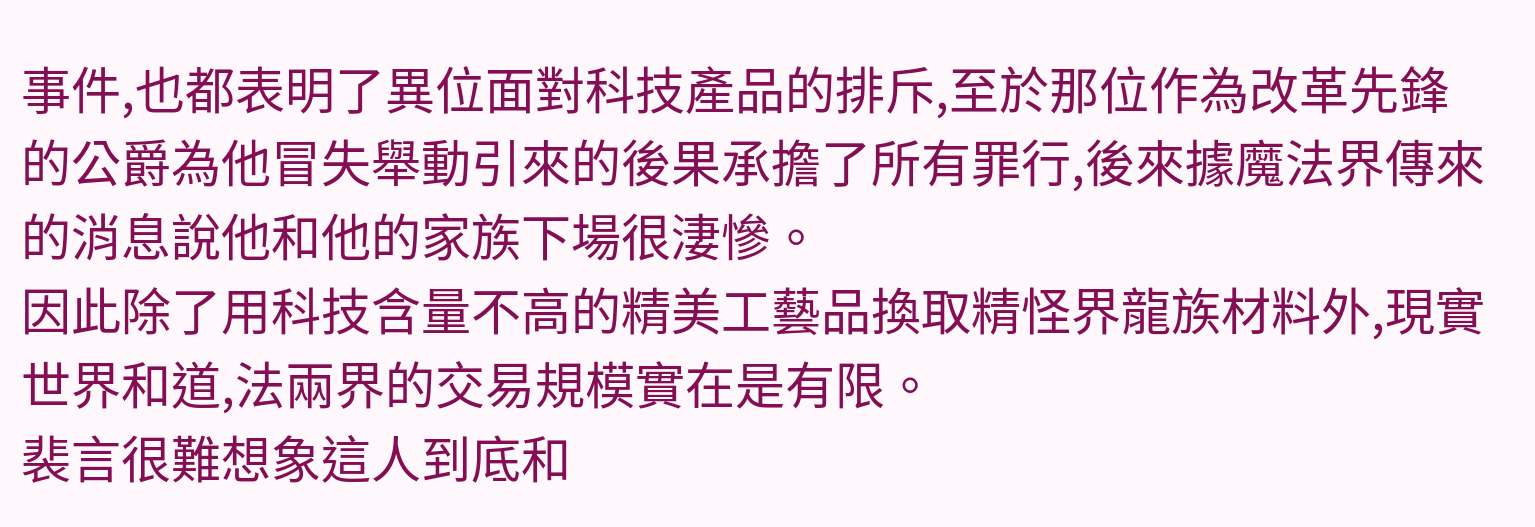事件,也都表明了異位面對科技產品的排斥,至於那位作為改革先鋒的公爵為他冒失舉動引來的後果承擔了所有罪行,後來據魔法界傳來的消息說他和他的家族下場很淒慘。
因此除了用科技含量不高的精美工藝品換取精怪界龍族材料外,現實世界和道,法兩界的交易規模實在是有限。
裴言很難想象這人到底和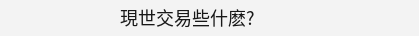現世交易些什麽?